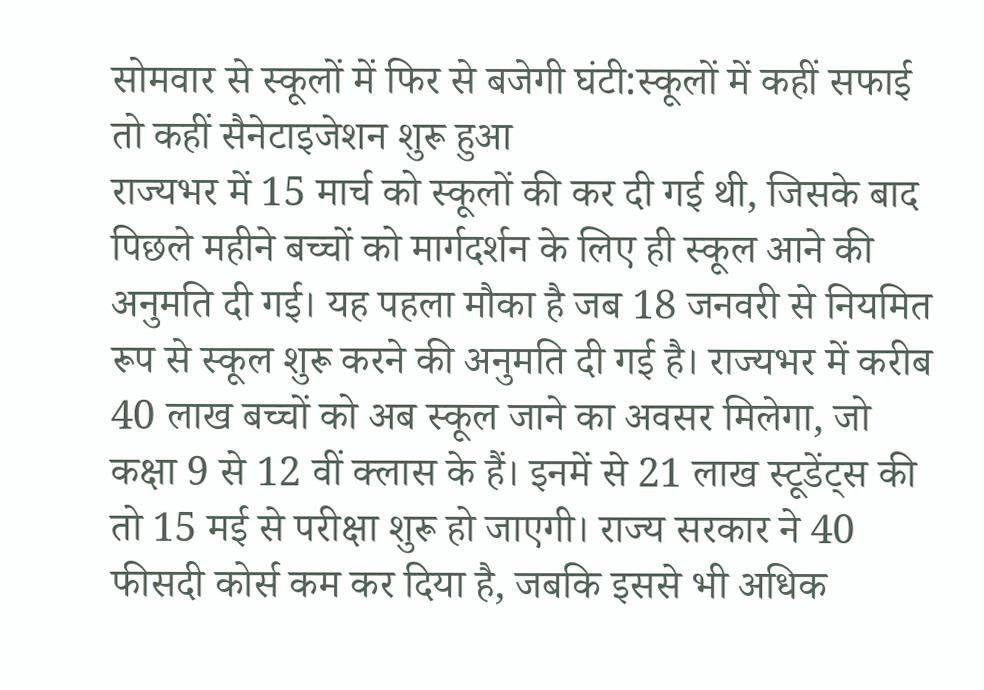सोमवार से स्कूलों में फिर से बजेगी घंटी:स्कूलों में कहीं सफाई तो कहीं सैनेटाइजेशन शुरू हुआ
राज्यभर में 15 मार्च को स्कूलों की कर दी गई थी, जिसके बाद पिछले महीने बच्चों को मार्गदर्शन के लिए ही स्कूल आने की अनुमति दी गई। यह पहला मौका है जब 18 जनवरी से नियमित रूप से स्कूल शुरू करने की अनुमति दी गई है। राज्यभर में करीब 40 लाख बच्चों को अब स्कूल जाने का अवसर मिलेगा, जो कक्षा 9 से 12 वीं क्लास के हैं। इनमें से 21 लाख स्टूडेंट्स की तो 15 मई से परीक्षा शुरू हो जाएगी। राज्य सरकार ने 40 फीसदी कोर्स कम कर दिया है, जबकि इससे भी अधिक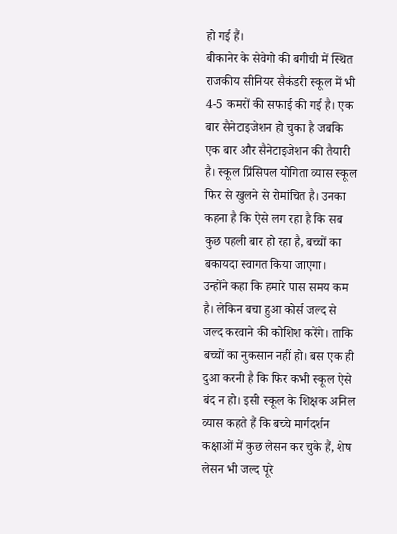हो गई हैं।
बीकानेर के सेवेगो की बगीची में स्थित राजकीय सीनियर सैकंडरी स्कूल में भी 4-5 कमरों की सफाई की गई है। एक बार सैनेटाइजेशन हो चुका है जबकि एक बार और सैनेटाइजेशन की तैयारी है। स्कूल प्रिंसिपल योगिता व्यास स्कूल फिर से खुलने से रोमांचित है। उनका कहना है कि ऐसे लग रहा है कि सब कुछ पहली बार हो रहा है, बच्चों का बकायदा स्वागत किया जाएगा।
उन्होंने कहा कि हमारे पास समय कम है। लेकिन बचा हुआ कोर्स जल्द से जल्द करवाने की कोशिश करेंगे। ताकि बच्चों का नुकसान नहीं हो। बस एक ही दुआ करनी है कि फिर कभी स्कूल ऐसे बंद न हो। इसी स्कूल के शिक्षक अनिल व्यास कहते हैं कि बच्चे मार्गदर्शन कक्षाओं में कुछ लेसन कर चुके हैं, शेष लेसन भी जल्द पूरे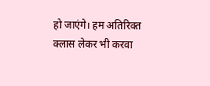हो जाएंगे। हम अतिरिक्त क्लास लेकर भी करवा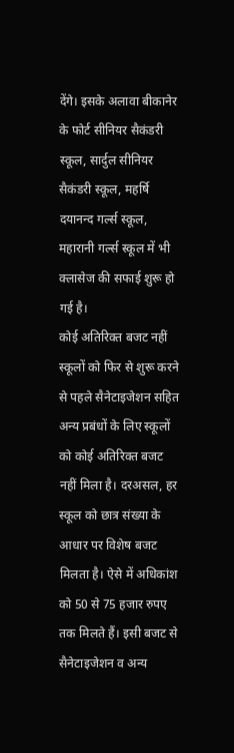देंगे। इसके अलावा बीकानेर के फोर्ट सीनियर सैकंडरी स्कूल, सार्दुल सीनियर सैकंडरी स्कूल, महर्षि दयानन्द गर्ल्स स्कूल, महारानी गर्ल्स स्कूल में भी क्लासेज की सफाई शुरू हो गई है।
कोई अतिरिक्त बजट नहीं
स्कूलों को फिर से शुरू करने से पहले सैनेटाइजेशन सहित अन्य प्रबंधों के लिए स्कूलों को कोई अतिरिक्त बजट नहीं मिला है। दरअसल, हर स्कूल को छात्र संख्या के आधार पर विशेष बजट मिलता है। ऐसे में अधिकांश को 50 से 75 हजार रुपए तक मिलते हैं। इसी बजट से सैनेटाइजेशन व अन्य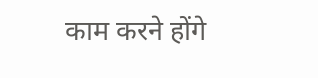काम करने होंगे